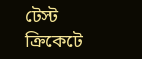টেস্ট ক্রিকেটে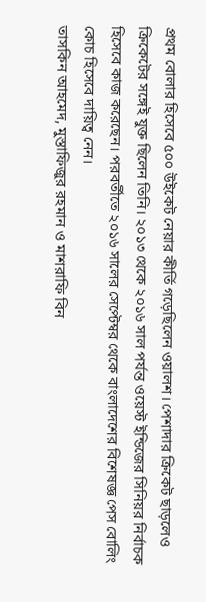প্রথম বোলার হিসেবে ৫০০ উইকেট নেয়ার কীর্তি গড়েছিলেন ওয়ালশ। পেশাদার ক্রিকেট ছাড়লেও ক্রিকেটের সঙ্গেই যুক্ত ছিলেন তিনি। ২০১৩ থেকে ২০১৬ সাল পর্যন্ত ওয়েস্ট ইন্ডিজের সিনিয়র নির্বাচক হিসেবে কাজ করেছেন। পরবর্তীতে ২০১৬ সালের সেপ্টেম্বর থেকে বাংলাদেশের বিশেষজ্ঞ পেস বোলিং কোচ হিসেবে দায়িত্ব নেন।
তাসকিন আহমেদ, মুস্তাফিজুর রহমান ও মাশরাফি বিন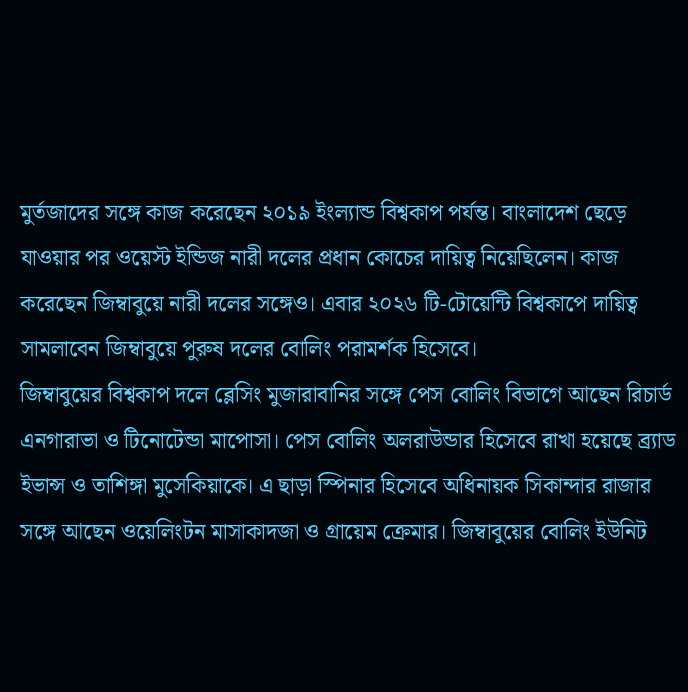মুর্তজাদের সঙ্গে কাজ করেছেন ২০১৯ ইংল্যান্ড বিশ্বকাপ পর্যন্ত। বাংলাদেশ ছেড়ে যাওয়ার পর ওয়েস্ট ইন্ডিজ নারী দলের প্রধান কোচের দায়িত্ব নিয়েছিলেন। কাজ করেছেন জিম্বাবুয়ে নারী দলের সঙ্গেও। এবার ২০২৬ টি-টোয়েন্টি বিশ্বকাপে দায়িত্ব সামলাবেন জিম্বাবুয়ে পুরুষ দলের বোলিং পরামর্শক হিসেবে।
জিম্বাবুয়ের বিশ্বকাপ দলে ব্লেসিং মুজারাবানির সঙ্গে পেস বোলিং বিভাগে আছেন রিচার্ড এনগারাভা ও টিনোটেন্ডা মাপোসা। পেস বোলিং অলরাউন্ডার হিসেবে রাখা হয়েছে ব্র্যাড ইভান্স ও তাশিঙ্গা মুসেকিয়াকে। এ ছাড়া স্পিনার হিসেবে অধিনায়ক সিকান্দার রাজার সঙ্গে আছেন ওয়েলিংটন মাসাকাদজা ও গ্রায়েম ক্রেমার। জিম্বাবুয়ের বোলিং ইউনিট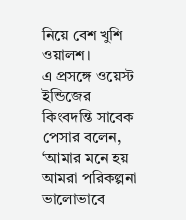নিয়ে বেশ খুশি ওয়ালশ।
এ প্রসঙ্গে ওয়েস্ট ইন্ডিজের কিংবদন্তি সাবেক পেসার বলেন, ‘আমার মনে হয় আমরা পরিকল্পনা ভালোভাবে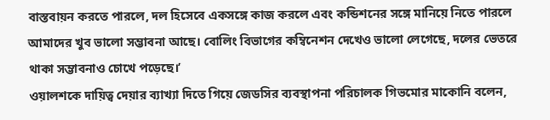বাস্তবায়ন করতে পারলে, দল হিসেবে একসঙ্গে কাজ করলে এবং কন্ডিশনের সঙ্গে মানিয়ে নিতে পারলে আমাদের খুব ভালো সম্ভাবনা আছে। বোলিং বিভাগের কম্বিনেশন দেখেও ভালো লেগেছে, দলের ভেতরে থাকা সম্ভাবনাও চোখে পড়েছে।’
ওয়ালশকে দায়িত্ব দেয়ার ব্যাখ্যা দিতে গিয়ে জেডসির ব্যবস্থাপনা পরিচালক গিভমোর মাকোনি বলেন,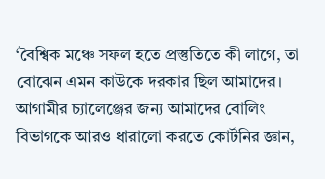‘বৈশ্বিক মঞ্চে সফল হতে প্রস্তুতিতে কী লাগে, তা বোঝেন এমন কাউকে দরকার ছিল আমাদের। আগামীর চ্যালেঞ্জের জন্য আমাদের বোলিং বিভাগকে আরও ধারালো করতে কোর্টনির জ্ঞান,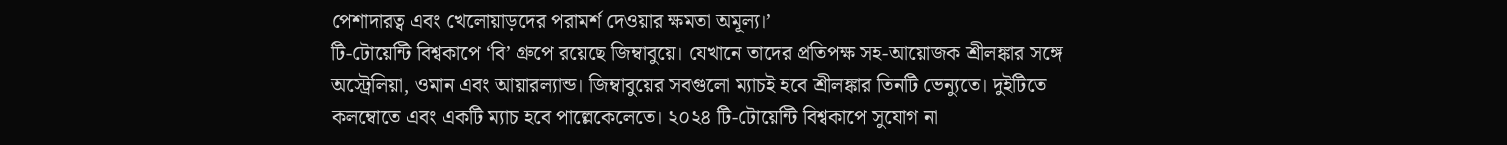পেশাদারত্ব এবং খেলোয়াড়দের পরামর্শ দেওয়ার ক্ষমতা অমূল্য।’
টি-টোয়েন্টি বিশ্বকাপে ‘বি’ গ্রুপে রয়েছে জিম্বাবুয়ে। যেখানে তাদের প্রতিপক্ষ সহ-আয়োজক শ্রীলঙ্কার সঙ্গে অস্ট্রেলিয়া, ওমান এবং আয়ারল্যান্ড। জিম্বাবুয়ের সবগুলো ম্যাচই হবে শ্রীলঙ্কার তিনটি ভেন্যুতে। দুইটিতে কলম্বোতে এবং একটি ম্যাচ হবে পাল্লেকেলেতে। ২০২৪ টি-টোয়েন্টি বিশ্বকাপে সুযোগ না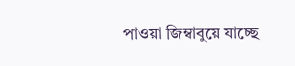পাওয়া জিম্বাবুয়ে যাচ্ছে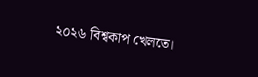২০২৬ বিশ্বকাপ খেলতে।